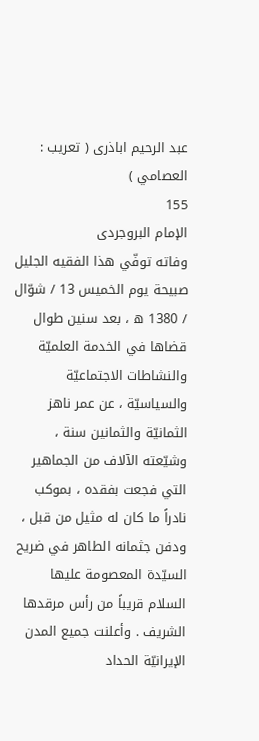عبد الرحيم اباذرى ( تعريب : العصامي )
155
الإمام البروجردى
وفاته توفّي هذا الفقيه الجليل صبيحة يوم الخميس 13 / شوّال / 1380 ه ، بعد سنين طوال قضاها في الخدمة العلميّة والنشاطات الاجتماعيّة والسياسيّة ، عن عمر ناهز الثمانيّة والثمانين سنة ، وشيّعته الآلاف من الجماهير التي فجعت بفقده ، بموكب نادراً ما كان له مثيل من قبل ، ودفن جثمانه الطاهر في ضريح السيّدة المعصومة عليها السلام قريباً من رأس مرقدها الشريف . وأعلنت جميع المدن الإيرانيّة الحداد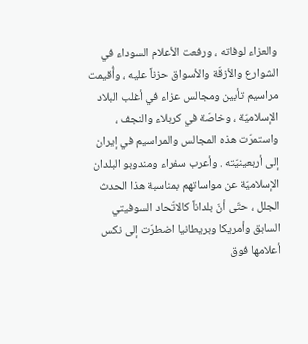والعزاء لوفاته ، ورفعت الأعلام السوداء في الشوارع والأزقّة والأسواق حزناً عليه ، وأُقيمت مراسيم تأبين ومجالس عزاء في أغلب البلاد الإسلاميّة ، وخاصّة في كربلاء والنجف ، واستمرّت هذه المجالس والمراسيم في إيران إلى أربعينيّته . وأعرب سفراء ومندوبو البلدان الإسلاميّة عن مواساتهم بمناسبة هذا الحدث الجلل ، حتّى أنّ بلداناً كالاتّحاد السوفيتي السابق وأمريكا وبريطانيا اضطرّت إلى نكس أعلامها فوق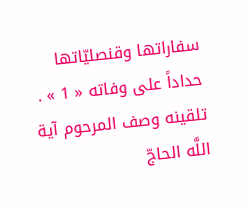سفاراتها وقنصليّاتها حداداً على وفاته « 1 » . تلقينه وصف المرحوم آية اللَّه الحاجّ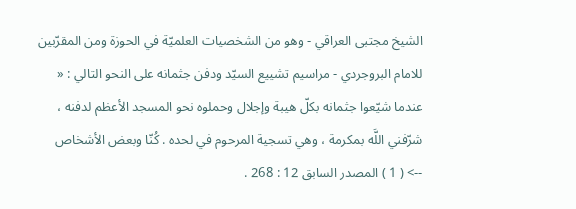الشيخ مجتبى العراقي - وهو من الشخصيات العلميّة في الحوزة ومن المقرّبين للامام البروجردي - مراسيم تشييع السيّد ودفن جثمانه على النحو التالي : « عندما شيّعوا جثمانه بكلّ هيبة وإجلال وحملوه نحو المسجد الأعظم لدفنه ، شرّفني اللَّه بمكرمة ، وهي تسجية المرحوم في لحده . كُنّا وبعض الأشخاص
--> ( 1 ) المصدر السابق 12 : 268 .